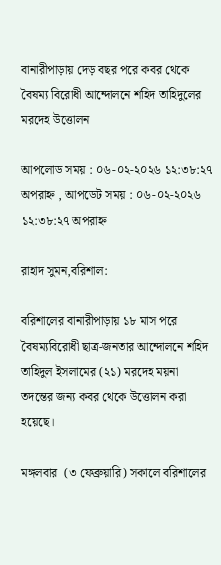বানারীপাড়ায় দেড় বছর পরে কবর থেকে বৈষম্য বিরোধী আন্দোলনে শহিদ তাহিদুলের মরদেহ উত্তোলন

আপলোড সময় : ০৬-০২-২০২৬ ১২:৩৮:২৭ অপরাহ্ন , আপডেট সময় : ০৬-০২-২০২৬ ১২:৩৮:২৭ অপরাহ্ন

রাহাদ সুমন,বরিশাল:

বরিশালের বানারীপাড়ায় ১৮ মাস পরে বৈষম্যবিরোধী ছাত্র-জনতার আন্দোলনে শহিদ তাহিদুল ইসলামের (২১) মরদেহ ময়না তদন্তের জন্য কবর থেকে উত্তোলন করা হয়েছে।

মঙ্গলবার  (৩ ফেব্রুয়ারি) সকালে বরিশালের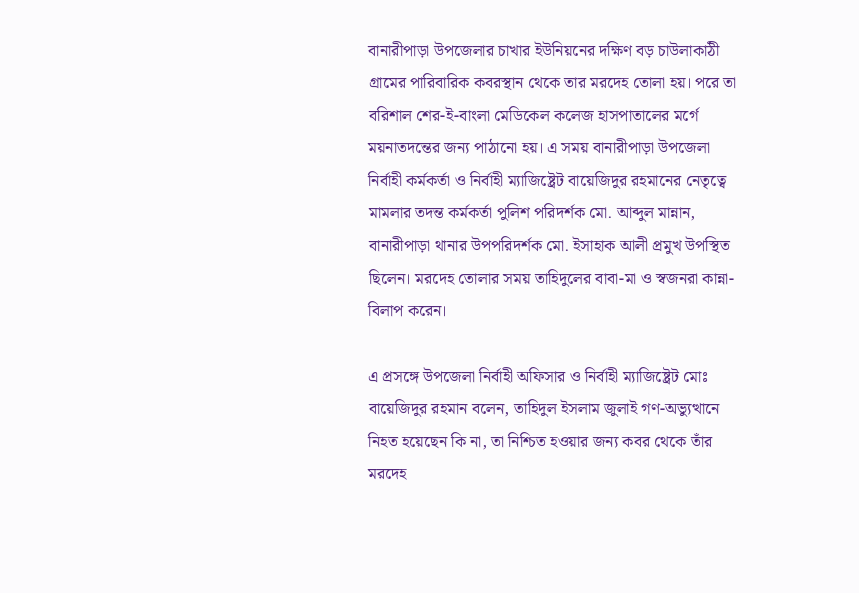বানারীপাড়া উপজেলার চাখার ইউনিয়নের দক্ষিণ বড় চাউলাকাঠী গ্রামের পারিবারিক কবরস্থান থেকে তার মরদেহ তোলা হয়। পরে তা বরিশাল শের-ই-বাংলা মেডিকেল কলেজ হাসপাতালের মর্গে ময়নাতদন্তের জন্য পাঠানো হয়। এ সময় বানারীপাড়া উপজেলা নির্বাহী কর্মকর্তা ও নির্বাহী ম্যাজিষ্ট্রেট বায়েজিদুর রহমানের নেতৃত্বে মামলার তদন্ত কর্মকর্তা পুলিশ পরিদর্শক মো. আব্দুল মান্নান, বানারীপাড়া থানার উপপরিদর্শক মো. ইসাহাক আলী প্রমুখ উপস্থিত ছিলেন। মরদেহ তোলার সময় তাহিদুলের বাবা-মা ও স্বজনরা কান্না-বিলাপ করেন।

এ প্রসঙ্গে উপজেলা নির্বাহী অফিসার ও নির্বাহী ম্যাজিষ্ট্রেট মোঃ বায়েজিদুর রহমান বলেন, তাহিদুল ইসলাম জুলাই গণ-অভ্যুত্থানে নিহত হয়েছেন কি না, তা নিশ্চিত হওয়ার জন্য কবর থেকে তাঁর মরদেহ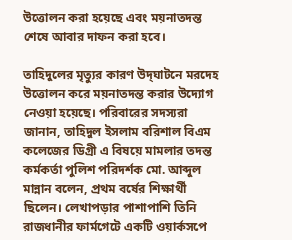উত্তোলন করা হয়েছে এবং ময়নাতদন্ত শেষে আবার দাফন করা হবে।

তাহিদুলের মৃত্যুর কারণ উদ্‌ঘাটনে মরদেহ উত্তোলন করে ময়নাতদন্ত করার উদ্যোগ নেওয়া হয়েছে। পরিবারের সদস্যরা জানান, তাহিদুল ইসলাম বরিশাল বিএম কলেজের ডিগ্রী এ বিষয়ে মামলার তদন্ত কর্মকর্তা পুলিশ পরিদর্শক মো. আব্দুল মান্নান বলেন, প্রথম বর্ষের শিক্ষার্থী ছিলেন। লেখাপড়ার পাশাপাশি তিনি রাজধানীর ফার্মগেটে একটি ওয়ার্কসপে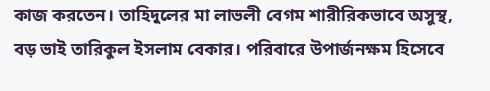কাজ করতেন। তাহিদুলের মা লাভলী বেগম শারীরিকভাবে অসুস্থ, বড় ভাই তারিকুল ইসলাম বেকার। পরিবারে উপার্জনক্ষম হিসেবে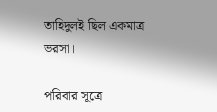তাহিদুলই ছিল একমাত্র ভরসা।

পরিবার সূত্রে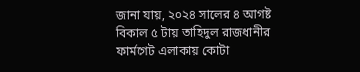জানা যায়, ২০২৪ সালের ৪ আগষ্ট বিকাল ৫ টায় তাহিদুল রাজধানীর ফার্মগেট এলাকায় কোটা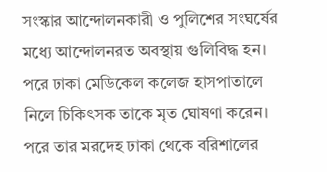সংস্কার আন্দোলনকারী ও পুলিশের সংঘর্ষের মধ্যে আন্দোলনরত অবস্থায় গুলিবিদ্ধ হন। পরে ঢাকা মেডিকেল কলেজ হাসপাতালে নিলে চিকিৎসক তাকে মৃত ঘোষণা করেন। পরে তার মরদেহ ঢাকা থেকে বরিশালের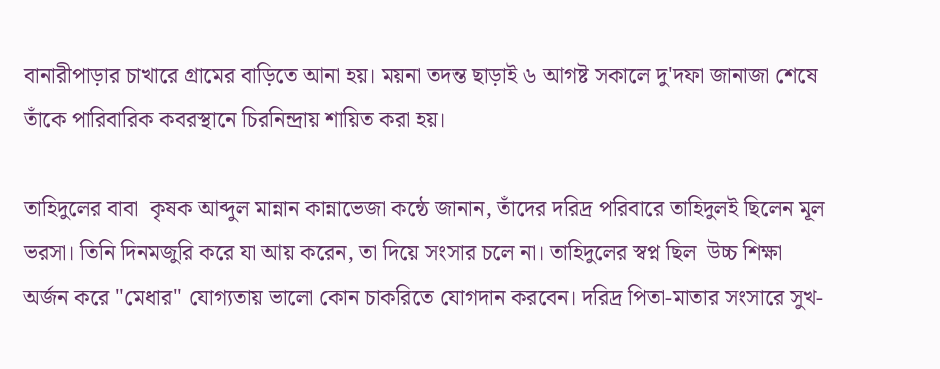বানারীপাড়ার চাখারে গ্রামের বাড়িতে আনা হয়। ময়না তদন্ত ছাড়াই ৬ আগষ্ট সকালে দু'দফা জানাজা শেষে তাঁকে পারিবারিক কবরস্থানে চিরনিন্দ্রায় শায়িত করা হয়।

তাহিদুলের বাবা  কৃষক আব্দুল মান্নান কান্নাভেজা কন্ঠে জানান, তাঁদের দরিদ্র পরিবারে তাহিদুলই ছিলেন মূল ভরসা। তিনি দিনমজুরি করে যা আয় করেন, তা দিয়ে সংসার চলে না। তাহিদুলের স্বপ্ন ছিল  উচ্চ শিক্ষা অর্জন করে "মেধার" যোগ্যতায় ভালো কোন চাকরিতে যোগদান করবেন। দরিদ্র পিতা-মাতার সংসারে সুখ-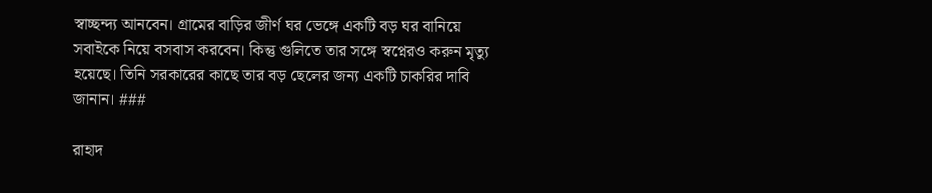স্বাচ্ছন্দ্য আনবেন। গ্রামের বাড়ির জীর্ণ ঘর ভেঙ্গে একটি বড় ঘর বানিয়ে সবাইকে নিয়ে বসবাস করবেন। কিন্তু গুলিতে তার সঙ্গে স্বপ্নেরও করুন মৃত্যু হয়েছে। তিনি সরকারের কাছে তার বড় ছেলের জন্য একটি চাকরির দাবি জানান। ###

রাহাদ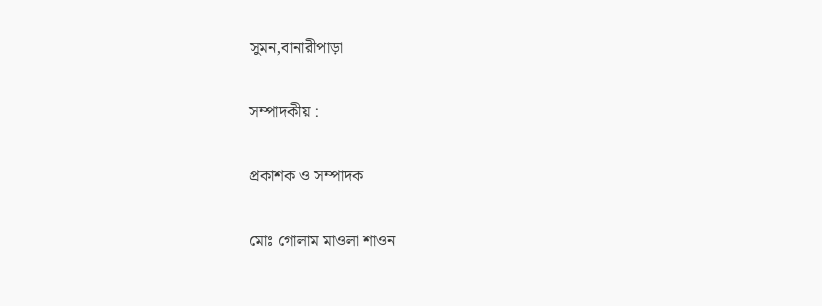সুমন,বানারীপাড়া

সম্পাদকীয় :

প্রকাশক ও সম্পাদক

মোঃ গোলাম মাওলা শাওন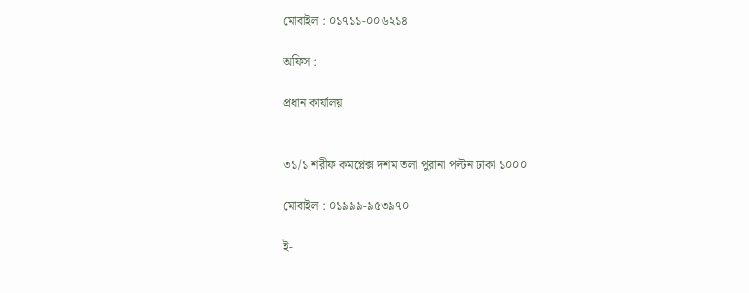মোবাইল : ০১৭১১-০০৬২১৪

অফিস :

প্রধান কার্যালয়


৩১/১ শরীফ কমপ্লেক্স দশম তলা পুরানা পল্টন ঢাকা ১০০০

মোবাইল : ০১৯৯৯-৯৫৩৯৭০

ই-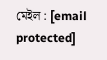মেইল : [email protected]